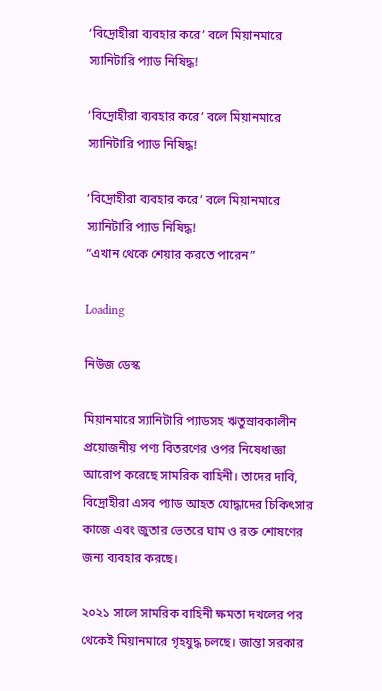‘বিদ্রোহীরা ব্যবহার করে’ বলে মিয়ানমারে স্যানিটারি প্যাড নিষিদ্ধ!

‘বিদ্রোহীরা ব্যবহার করে’ বলে মিয়ানমারে স্যানিটারি প্যাড নিষিদ্ধ!

‘বিদ্রোহীরা ব্যবহার করে’ বলে মিয়ানমারে স্যানিটারি প্যাড নিষিদ্ধ!
“এখান থেকে শেয়ার করতে পারেন”

Loading

নিউজ ডেস্ক

মিয়ানমারে স্যানিটারি প্যাডসহ ঋতুস্রাবকালীন প্রয়োজনীয় পণ্য বিতরণের ওপর নিষেধাজ্ঞা আরোপ করেছে সামরিক বাহিনী। তাদের দাবি, বিদ্রোহীরা এসব প্যাড আহত যোদ্ধাদের চিকিৎসার কাজে এবং জুতার ভেতরে ঘাম ও রক্ত শোষণের জন্য ব্যবহার করছে।

২০২১ সালে সামরিক বাহিনী ক্ষমতা দখলের পর থেকেই মিয়ানমারে গৃহযুদ্ধ চলছে। জান্তা সরকার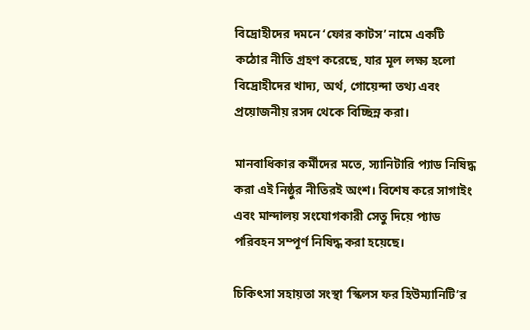বিদ্রোহীদের দমনে ‘ফোর কাটস’ নামে একটি কঠোর নীতি গ্রহণ করেছে, যার মূল লক্ষ্য হলো বিদ্রোহীদের খাদ্য, অর্থ, গোয়েন্দা তথ্য এবং প্রয়োজনীয় রসদ থেকে বিচ্ছিন্ন করা।

মানবাধিকার কর্মীদের মতে, স্যানিটারি প্যাড নিষিদ্ধ করা এই নিষ্ঠুর নীতিরই অংশ। বিশেষ করে সাগাইং এবং মান্দালয় সংযোগকারী সেতু দিয়ে প্যাড পরিবহন সম্পূর্ণ নিষিদ্ধ করা হয়েছে।

চিকিৎসা সহায়তা সংস্থা ‘স্কিলস ফর হিউম্যানিটি’র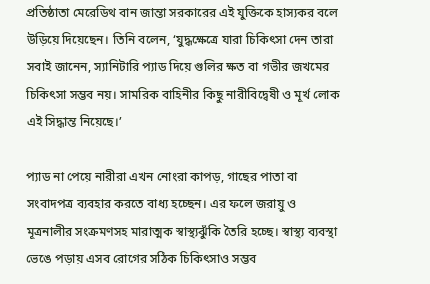প্রতিষ্ঠাতা মেরেডিথ বান জান্তা সরকারের এই যুক্তিকে হাস্যকর বলে উড়িয়ে দিয়েছেন। তিনি বলেন, ‘যুদ্ধক্ষেত্রে যারা চিকিৎসা দেন তারা সবাই জানেন, স্যানিটারি প্যাড দিয়ে গুলির ক্ষত বা গভীর জখমের চিকিৎসা সম্ভব নয়। সামরিক বাহিনীর কিছু নারীবিদ্বেষী ও মূর্খ লোক এই সিদ্ধান্ত নিয়েছে।’

প্যাড না পেয়ে নারীরা এখন নোংরা কাপড়, গাছের পাতা বা সংবাদপত্র ব্যবহার করতে বাধ্য হচ্ছেন। এর ফলে জরায়ু ও মূত্রনালীর সংক্রমণসহ মারাত্মক স্বাস্থ্যঝুঁকি তৈরি হচ্ছে। স্বাস্থ্য ব্যবস্থা ভেঙে পড়ায় এসব রোগের সঠিক চিকিৎসাও সম্ভব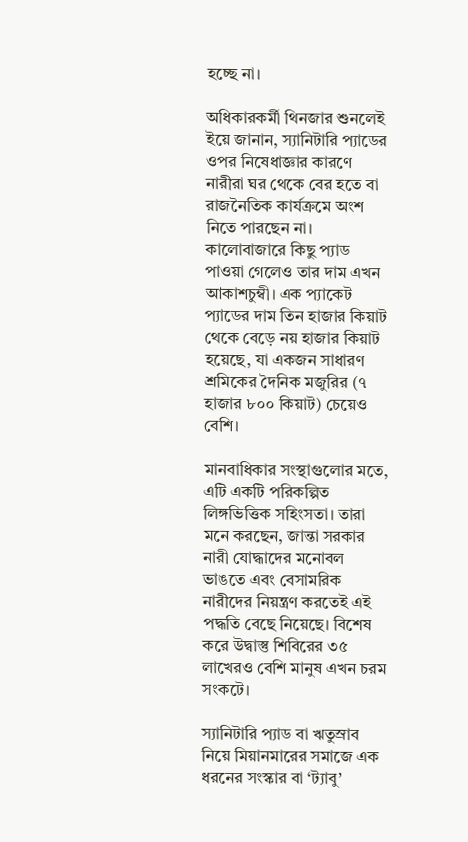হচ্ছে না।

অধিকারকর্মী থিনজার শুনলেই ইয়ে জানান, স্যানিটারি প্যাডের ওপর নিষেধাজ্ঞার কারণে নারীরা ঘর থেকে বের হতে বা রাজনৈতিক কার্যক্রমে অংশ নিতে পারছেন না। কালোবাজারে কিছু প্যাড পাওয়া গেলেও তার দাম এখন আকাশচুম্বী। এক প্যাকেট প্যাডের দাম তিন হাজার কিয়াট থেকে বেড়ে নয় হাজার কিয়াট হয়েছে, যা একজন সাধারণ শ্রমিকের দৈনিক মজুরির (৭ হাজার ৮০০ কিয়াট) চেয়েও বেশি।

মানবাধিকার সংস্থাগুলোর মতে, এটি একটি পরিকল্পিত লিঙ্গভিত্তিক সহিংসতা। তারা মনে করছেন, জান্তা সরকার নারী যোদ্ধাদের মনোবল ভাঙতে এবং বেসামরিক নারীদের নিয়ন্ত্রণ করতেই এই পদ্ধতি বেছে নিয়েছে। বিশেষ করে উদ্বাস্তু শিবিরের ৩৫ লাখেরও বেশি মানুষ এখন চরম সংকটে।

স্যানিটারি প্যাড বা ঋতুস্রাব নিয়ে মিয়ানমারের সমাজে এক ধরনের সংস্কার বা ‘ট্যাবু’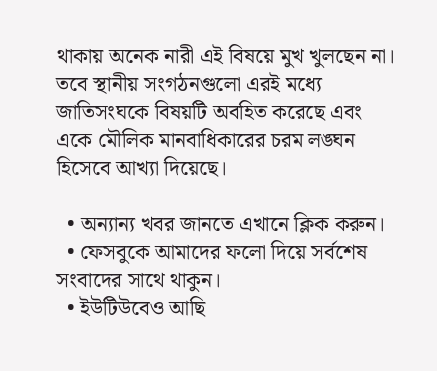থাকায় অনেক নারী এই বিষয়ে মুখ খুলছেন না। তবে স্থানীয় সংগঠনগুলো এরই মধ্যে জাতিসংঘকে বিষয়টি অবহিত করেছে এবং একে মৌলিক মানবাধিকারের চরম লঙ্ঘন হিসেবে আখ্যা দিয়েছে।

  • অন্যান্য খবর জানতে এখানে ক্লিক করুন।
  • ফেসবুকে আমাদের ফলো দিয়ে সর্বশেষ সংবাদের সাথে থাকুন।
  • ইউটিউবেও আছি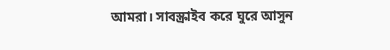আমরা। সাবস্ক্রাইব করে ঘুরে আসুন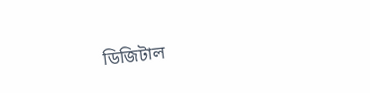ডিজিটাল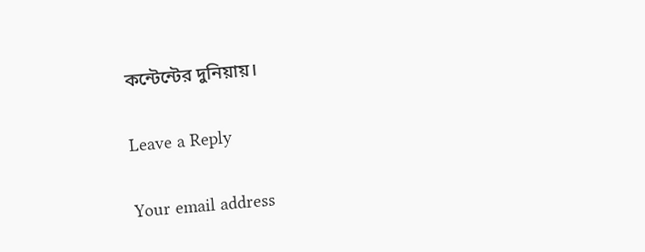কন্টেন্টের দুনিয়ায়।

Leave a Reply

Your email address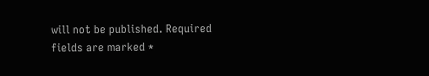will not be published. Required fields are marked *